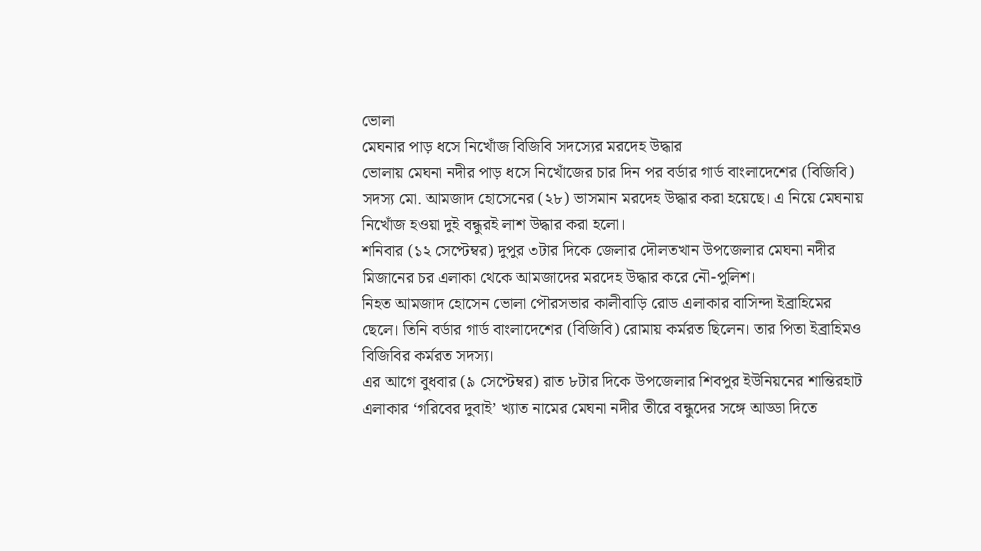ভোলা
মেঘনার পাড় ধসে নিখোঁজ বিজিবি সদস্যের মরদেহ উদ্ধার
ভোলায় মেঘনা নদীর পাড় ধসে নিখোঁজের চার দিন পর বর্ডার গার্ড বাংলাদেশের (বিজিবি) সদস্য মো. আমজাদ হোসেনের (২৮) ভাসমান মরদেহ উদ্ধার করা হয়েছে। এ নিয়ে মেঘনায় নিখোঁজ হওয়া দুই বন্ধুরই লাশ উদ্ধার করা হলো।
শনিবার (১২ সেপ্টেম্বর) দুপুর ৩টার দিকে জেলার দৌলতখান উপজেলার মেঘনা নদীর মিজানের চর এলাকা থেকে আমজাদের মরদেহ উদ্ধার করে নৌ-পুলিশ।
নিহত আমজাদ হোসেন ভোলা পৌরসভার কালীবাড়ি রোড এলাকার বাসিন্দা ইব্রাহিমের ছেলে। তিনি বর্ডার গার্ড বাংলাদেশের (বিজিবি) রোমায় কর্মরত ছিলেন। তার পিতা ইব্রাহিমও বিজিবির কর্মরত সদস্য।
এর আগে বুধবার (৯ সেপ্টেম্বর) রাত ৮টার দিকে উপজেলার শিবপুর ইউনিয়নের শান্তিরহাট এলাকার ‘গরিবের দুবাই’ খ্যাত নামের মেঘনা নদীর তীরে বন্ধুদের সঙ্গে আড্ডা দিতে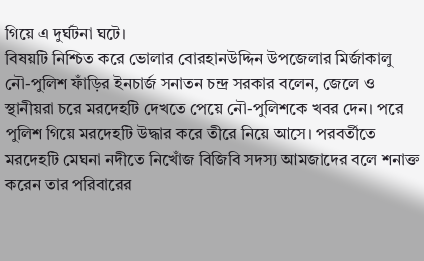গিয়ে এ দুর্ঘটনা ঘটে।
বিষয়টি নিশ্চিত করে ভোলার বোরহানউদ্দিন উপজেলার মির্জাকালু নৌ-পুলিশ ফাঁড়ির ইনচার্জ সনাতন চন্দ্র সরকার বলেন, জেলে ও স্থানীয়রা চরে মরদেহটি দেখতে পেয়ে নৌ-পুলিশকে খবর দেন। পরে পুলিশ গিয়ে মরদেহটি উদ্ধার করে তীরে নিয়ে আসে। পরবর্তীতে মরদেহটি মেঘনা নদীতে নিখোঁজ বিজিবি সদস্য আমজাদের বলে শনাক্ত করেন তার পরিবারের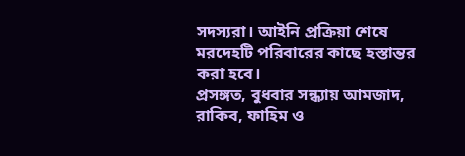সদস্যরা। আইনি প্রক্রিয়া শেষে মরদেহটি পরিবারের কাছে হস্তান্তর করা হবে।
প্রসঙ্গত, বুধবার সন্ধ্যায় আমজাদ, রাকিব, ফাহিম ও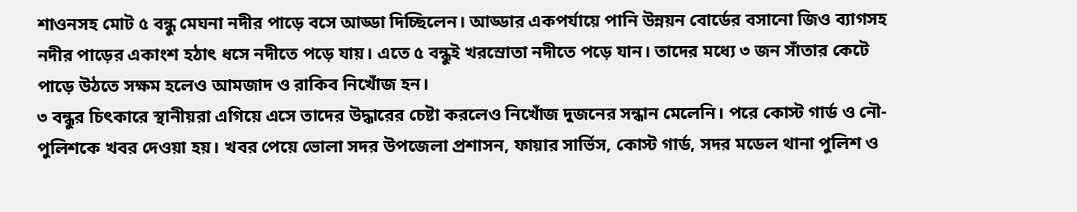শাওনসহ মোট ৫ বন্ধু মেঘনা নদীর পাড়ে বসে আড্ডা দিচ্ছিলেন। আড্ডার একপর্যায়ে পানি উন্নয়ন বোর্ডের বসানো জিও ব্যাগসহ নদীর পাড়ের একাংশ হঠাৎ ধসে নদীতে পড়ে যায়। এতে ৫ বন্ধুই খরস্রোতা নদীতে পড়ে যান। তাদের মধ্যে ৩ জন সাঁতার কেটে পাড়ে উঠতে সক্ষম হলেও আমজাদ ও রাকিব নিখোঁজ হন।
৩ বন্ধুর চিৎকারে স্থানীয়রা এগিয়ে এসে তাদের উদ্ধারের চেষ্টা করলেও নিখোঁজ দুজনের সন্ধান মেলেনি। পরে কোস্ট গার্ড ও নৌ-পুলিশকে খবর দেওয়া হয়। খবর পেয়ে ভোলা সদর উপজেলা প্রশাসন, ফায়ার সার্ভিস, কোস্ট গার্ড, সদর মডেল থানা পুলিশ ও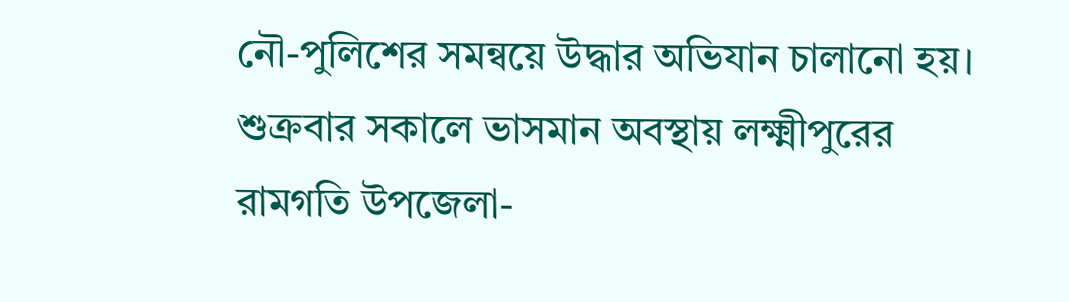নৌ-পুলিশের সমন্বয়ে উদ্ধার অভিযান চালানো হয়।
শুক্রবার সকালে ভাসমান অবস্থায় লক্ষ্মীপুরের রামগতি উপজেলা-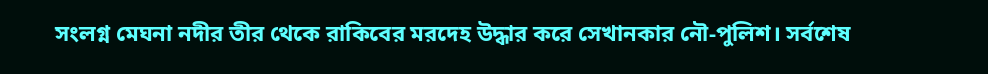সংলগ্ন মেঘনা নদীর তীর থেকে রাকিবের মরদেহ উদ্ধার করে সেখানকার নৌ-পুলিশ। সর্বশেষ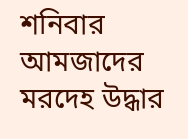শনিবার আমজাদের মরদেহ উদ্ধার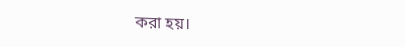করা হয়।